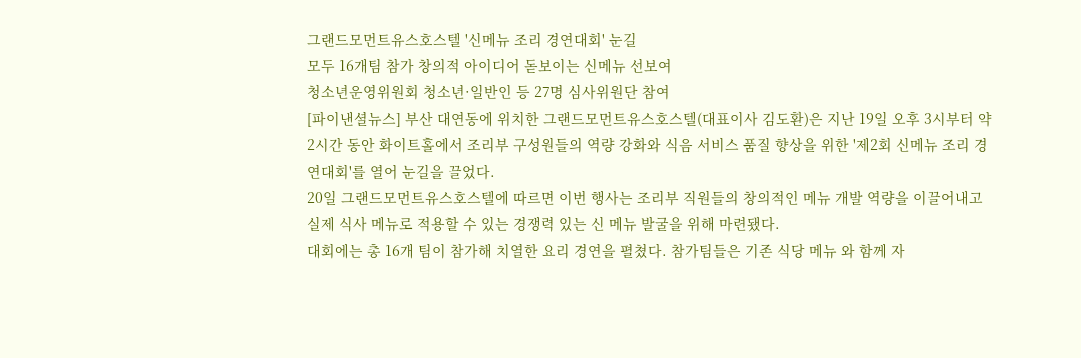그랜드모먼트유스호스텔 '신메뉴 조리 경연대회' 눈길
모두 16개팀 참가 창의적 아이디어 돋보이는 신메뉴 선보여
청소년운영위원회 청소년·일반인 등 27명 심사위원단 참여
[파이낸셜뉴스] 부산 대연동에 위치한 그랜드모먼트유스호스텔(대표이사 김도환)은 지난 19일 오후 3시부터 약 2시간 동안 화이트홀에서 조리부 구성원들의 역량 강화와 식음 서비스 품질 향상을 위한 '제2회 신메뉴 조리 경연대회'를 열어 눈길을 끌었다.
20일 그랜드모먼트유스호스텔에 따르면 이번 행사는 조리부 직원들의 창의적인 메뉴 개발 역량을 이끌어내고 실제 식사 메뉴로 적용할 수 있는 경쟁력 있는 신 메뉴 발굴을 위해 마련됐다.
대회에는 총 16개 팀이 참가해 치열한 요리 경연을 펼쳤다. 참가팀들은 기존 식당 메뉴 와 함께 자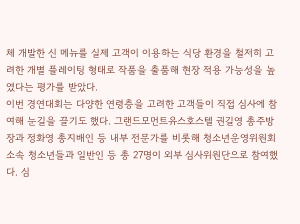체 개발한 신 메뉴를 실제 고객이 이용하는 식당 환경을 철저히 고려한 개별 플레이팅 형태로 작품을 출품해 현장 적용 가능성을 높였다는 평가를 받았다.
이번 경연대회는 다양한 연령층을 고려한 고객들이 직접 심사에 참여해 눈길을 끌기도 했다. 그랜드모먼트유스호스텔 권길영 총주방장과 정화영 총지배인 등 내부 전문가를 비롯해 청소년운영위원회 소속 청소년들과 일반인 등 총 27명이 외부 심사위원단으로 참여했다. 심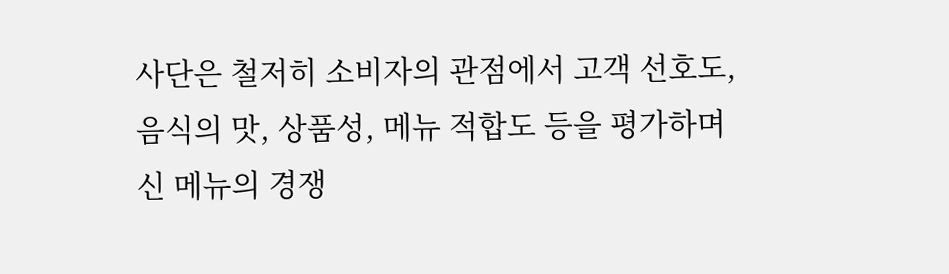사단은 철저히 소비자의 관점에서 고객 선호도, 음식의 맛, 상품성, 메뉴 적합도 등을 평가하며 신 메뉴의 경쟁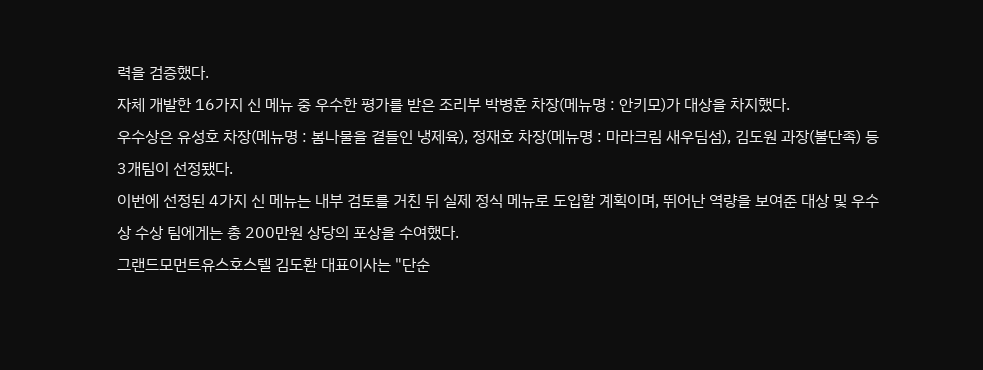력을 검증했다.
자체 개발한 16가지 신 메뉴 중 우수한 평가를 받은 조리부 박병훈 차장(메뉴명 : 안키모)가 대상을 차지했다.
우수상은 유성호 차장(메뉴명 : 봄나물을 곁들인 냉제육), 정재호 차장(메뉴명 : 마라크림 새우딤섬), 김도원 과장(불단족) 등 3개팀이 선정됐다.
이번에 선정된 4가지 신 메뉴는 내부 검토를 거친 뒤 실제 정식 메뉴로 도입할 계획이며, 뛰어난 역량을 보여준 대상 및 우수상 수상 팀에게는 총 200만원 상당의 포상을 수여했다.
그랜드모먼트유스호스텔 김도환 대표이사는 "단순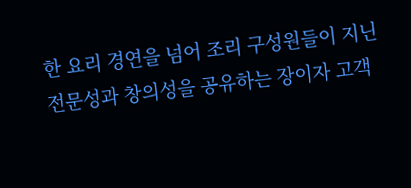한 요리 경연을 넘어 조리 구성원들이 지닌 전문성과 창의성을 공유하는 장이자 고객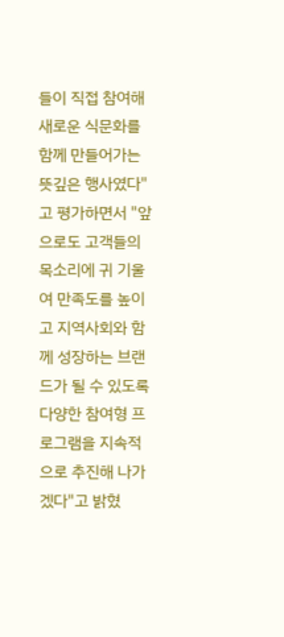들이 직접 참여해 새로운 식문화를 함께 만들어가는 뜻깊은 행사였다"고 평가하면서 "앞으로도 고객들의 목소리에 귀 기울여 만족도를 높이고 지역사회와 함께 성장하는 브랜드가 될 수 있도록 다양한 참여형 프로그램을 지속적으로 추진해 나가겠다"고 밝혔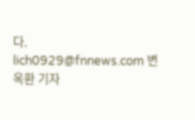다.
lich0929@fnnews.com 변옥환 기자